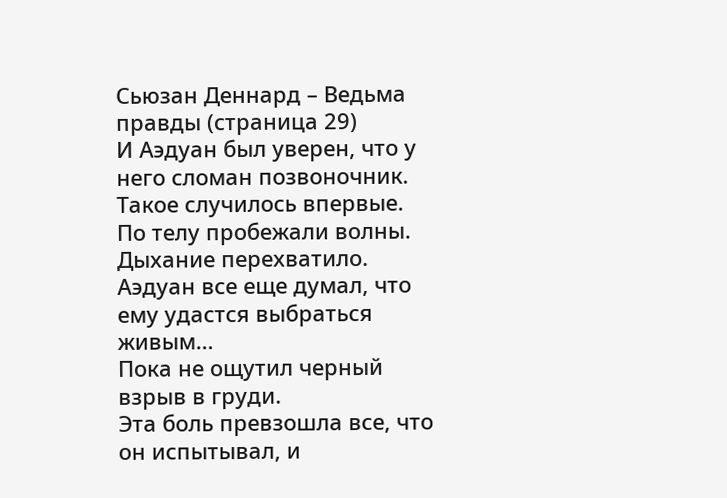Сьюзан Деннард – Ведьма правды (страница 29)
И Аэдуан был уверен, что у него сломан позвоночник. Такое случилось впервые.
По телу пробежали волны. Дыхание перехватило. Аэдуан все еще думал, что ему удастся выбраться живым…
Пока не ощутил черный взрыв в груди.
Эта боль превзошла все, что он испытывал, и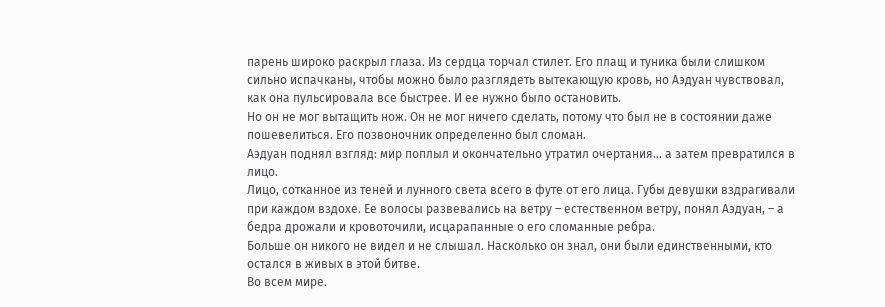парень широко раскрыл глаза. Из сердца торчал стилет. Его плащ и туника были слишком сильно испачканы, чтобы можно было разглядеть вытекающую кровь, но Аэдуан чувствовал, как она пульсировала все быстрее. И ее нужно было остановить.
Но он не мог вытащить нож. Он не мог ничего сделать, потому что был не в состоянии даже пошевелиться. Его позвоночник определенно был сломан.
Аэдуан поднял взгляд: мир поплыл и окончательно утратил очертания… а затем превратился в лицо.
Лицо, сотканное из теней и лунного света всего в футе от его лица. Губы девушки вздрагивали при каждом вздохе. Ее волосы развевались на ветру – естественном ветру, понял Аэдуан, – а бедра дрожали и кровоточили, исцарапанные о его сломанные ребра.
Больше он никого не видел и не слышал. Насколько он знал, они были единственными, кто остался в живых в этой битве.
Во всем мире.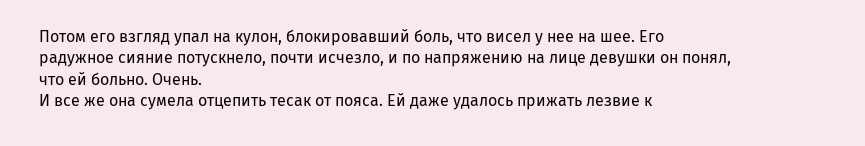Потом его взгляд упал на кулон, блокировавший боль, что висел у нее на шее. Его радужное сияние потускнело, почти исчезло, и по напряжению на лице девушки он понял, что ей больно. Очень.
И все же она сумела отцепить тесак от пояса. Ей даже удалось прижать лезвие к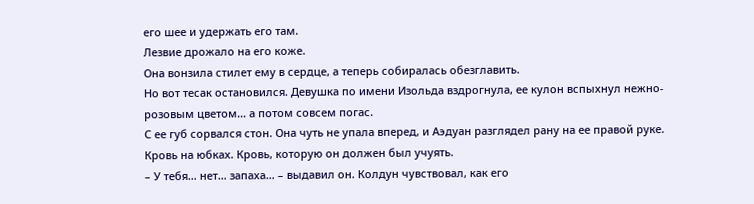его шее и удержать его там.
Лезвие дрожало на его коже.
Она вонзила стилет ему в сердце, а теперь собиралась обезглавить.
Но вот тесак остановился. Девушка по имени Изольда вздрогнула, ее кулон вспыхнул нежно-розовым цветом… а потом совсем погас.
С ее губ сорвался стон. Она чуть не упала вперед, и Аэдуан разглядел рану на ее правой руке. Кровь на юбках. Кровь, которую он должен был учуять.
– У тебя… нет… запаха… – выдавил он. Колдун чувствовал, как его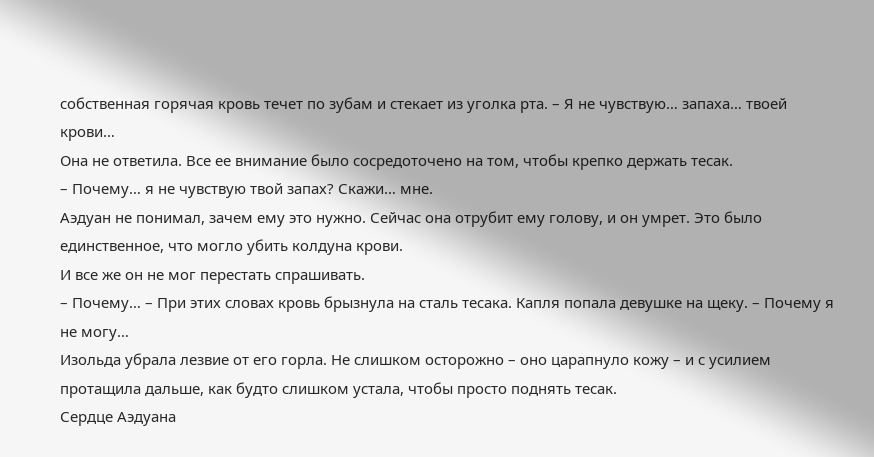собственная горячая кровь течет по зубам и стекает из уголка рта. – Я не чувствую… запаха… твоей крови…
Она не ответила. Все ее внимание было сосредоточено на том, чтобы крепко держать тесак.
– Почему… я не чувствую твой запах? Скажи… мне.
Аэдуан не понимал, зачем ему это нужно. Сейчас она отрубит ему голову, и он умрет. Это было единственное, что могло убить колдуна крови.
И все же он не мог перестать спрашивать.
– Почему… – При этих словах кровь брызнула на сталь тесака. Капля попала девушке на щеку. – Почему я не могу…
Изольда убрала лезвие от его горла. Не слишком осторожно – оно царапнуло кожу – и с усилием протащила дальше, как будто слишком устала, чтобы просто поднять тесак.
Сердце Аэдуана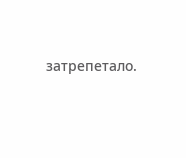затрепетало.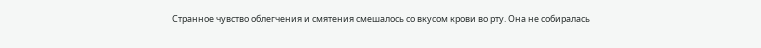Странное чувство облегчения и смятения смешалось со вкусом крови во рту. Она не собиралась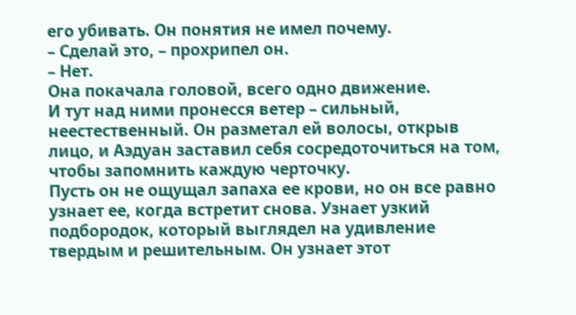его убивать. Он понятия не имел почему.
– Сделай это, – прохрипел он.
– Нет.
Она покачала головой, всего одно движение.
И тут над ними пронесся ветер – сильный, неестественный. Он разметал ей волосы, открыв лицо, и Аэдуан заставил себя сосредоточиться на том, чтобы запомнить каждую черточку.
Пусть он не ощущал запаха ее крови, но он все равно узнает ее, когда встретит снова. Узнает узкий подбородок, который выглядел на удивление твердым и решительным. Он узнает этот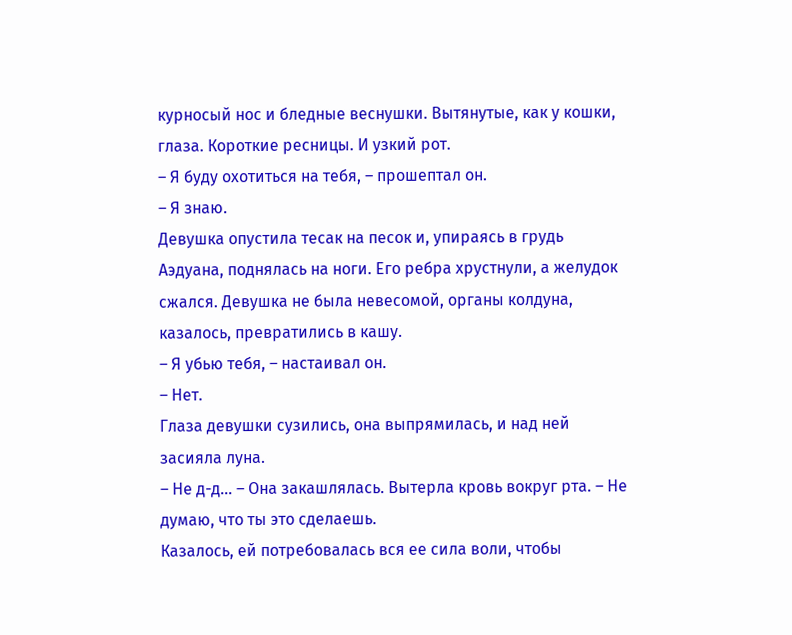курносый нос и бледные веснушки. Вытянутые, как у кошки, глаза. Короткие ресницы. И узкий рот.
– Я буду охотиться на тебя, – прошептал он.
– Я знаю.
Девушка опустила тесак на песок и, упираясь в грудь Аэдуана, поднялась на ноги. Его ребра хрустнули, а желудок сжался. Девушка не была невесомой, органы колдуна, казалось, превратились в кашу.
– Я убью тебя, – настаивал он.
– Нет.
Глаза девушки сузились, она выпрямилась, и над ней засияла луна.
– Не д-д… – Она закашлялась. Вытерла кровь вокруг рта. – Не думаю, что ты это сделаешь.
Казалось, ей потребовалась вся ее сила воли, чтобы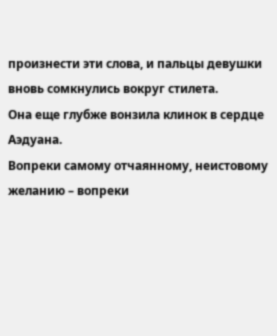произнести эти слова, и пальцы девушки вновь сомкнулись вокруг стилета.
Она еще глубже вонзила клинок в сердце Аэдуана.
Вопреки самому отчаянному, неистовому желанию – вопреки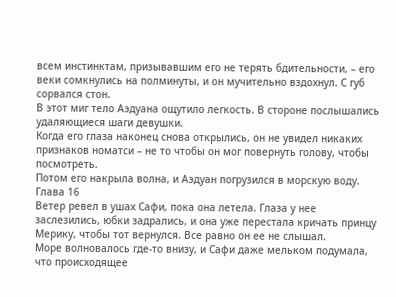всем инстинктам, призывавшим его не терять бдительности, – его веки сомкнулись на полминуты, и он мучительно вздохнул. С губ сорвался стон.
В этот миг тело Аэдуана ощутило легкость. В стороне послышались удаляющиеся шаги девушки.
Когда его глаза наконец снова открылись, он не увидел никаких признаков номатси – не то чтобы он мог повернуть голову, чтобы посмотреть.
Потом его накрыла волна, и Аэдуан погрузился в морскую воду.
Глава 16
Ветер ревел в ушах Сафи, пока она летела. Глаза у нее заслезились, юбки задрались, и она уже перестала кричать принцу Мерику, чтобы тот вернулся. Все равно он ее не слышал.
Море волновалось где-то внизу, и Сафи даже мельком подумала, что происходящее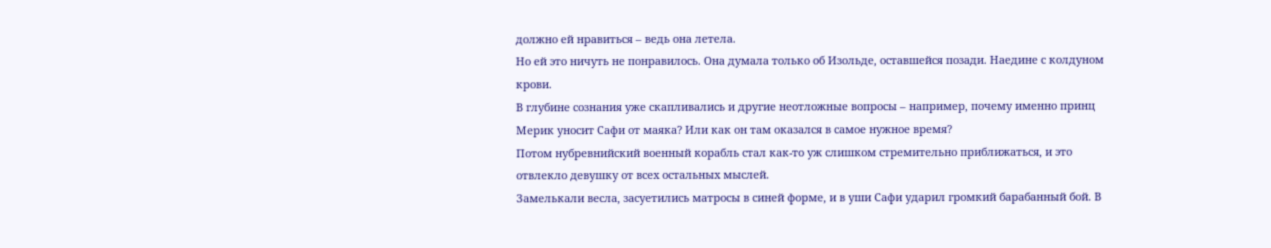должно ей нравиться – ведь она летела.
Но ей это ничуть не понравилось. Она думала только об Изольде, оставшейся позади. Наедине с колдуном крови.
В глубине сознания уже скапливались и другие неотложные вопросы – например, почему именно принц Мерик уносит Сафи от маяка? Или как он там оказался в самое нужное время?
Потом нубревнийский военный корабль стал как-то уж слишком стремительно приближаться, и это отвлекло девушку от всех остальных мыслей.
Замелькали весла, засуетились матросы в синей форме, и в уши Сафи ударил громкий барабанный бой. В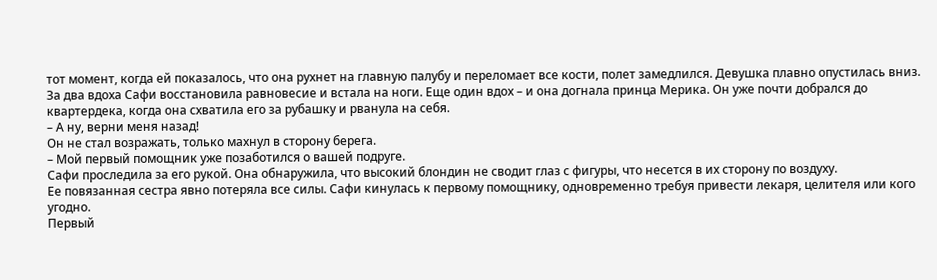тот момент, когда ей показалось, что она рухнет на главную палубу и переломает все кости, полет замедлился. Девушка плавно опустилась вниз.
За два вдоха Сафи восстановила равновесие и встала на ноги. Еще один вдох – и она догнала принца Мерика. Он уже почти добрался до квартердека, когда она схватила его за рубашку и рванула на себя.
– А ну, верни меня назад!
Он не стал возражать, только махнул в сторону берега.
– Мой первый помощник уже позаботился о вашей подруге.
Сафи проследила за его рукой. Она обнаружила, что высокий блондин не сводит глаз с фигуры, что несется в их сторону по воздуху.
Ее повязанная сестра явно потеряла все силы. Сафи кинулась к первому помощнику, одновременно требуя привести лекаря, целителя или кого угодно.
Первый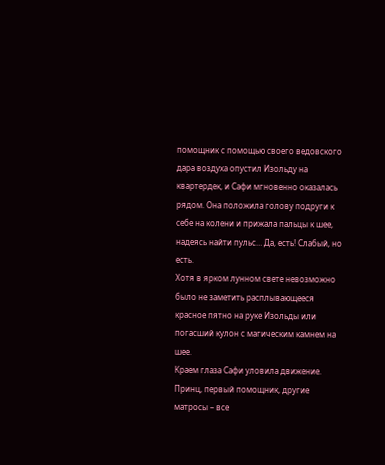помощник с помощью своего ведовского дара воздуха опустил Изольду на квартердек, и Сафи мгновенно оказалась рядом. Она положила голову подруги к себе на колени и прижала пальцы к шее, надеясь найти пульс… Да, есть! Слабый, но есть.
Хотя в ярком лунном свете невозможно было не заметить расплывающееся красное пятно на руке Изольды или погасший кулон с магическим камнем на шее.
Краем глаза Сафи уловила движение. Принц, первый помощник, другие матросы – все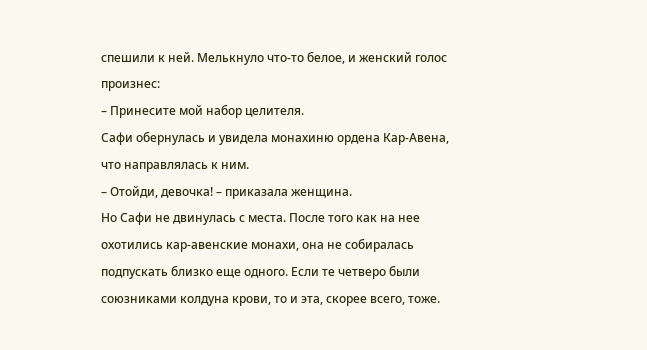спешили к ней. Мелькнуло что-то белое, и женский голос произнес:
– Принесите мой набор целителя.
Сафи обернулась и увидела монахиню ордена Кар-Авена, что направлялась к ним.
– Отойди, девочка! – приказала женщина.
Но Сафи не двинулась с места. После того как на нее охотились кар-авенские монахи, она не собиралась подпускать близко еще одного. Если те четверо были союзниками колдуна крови, то и эта, скорее всего, тоже.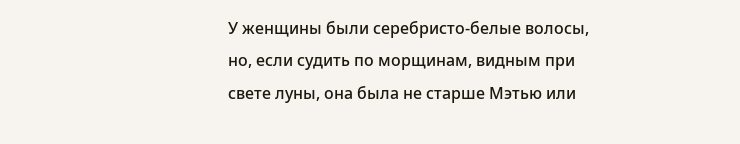У женщины были серебристо-белые волосы, но, если судить по морщинам, видным при свете луны, она была не старше Мэтью или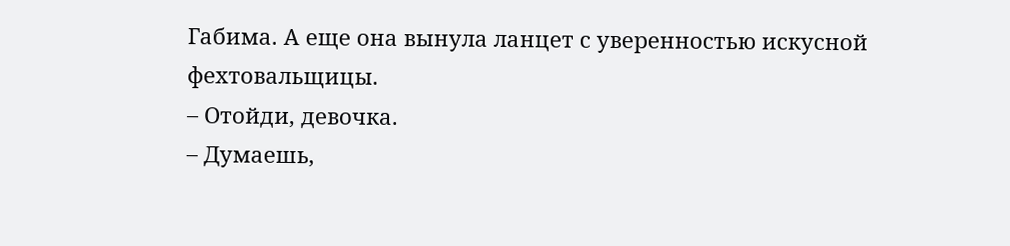Габима. А еще она вынула ланцет с уверенностью искусной фехтовальщицы.
– Отойди, девочка.
– Думаешь,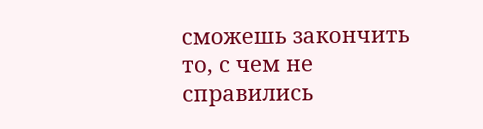сможешь закончить то, с чем не справились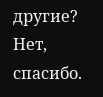другие? Нет, спасибо.